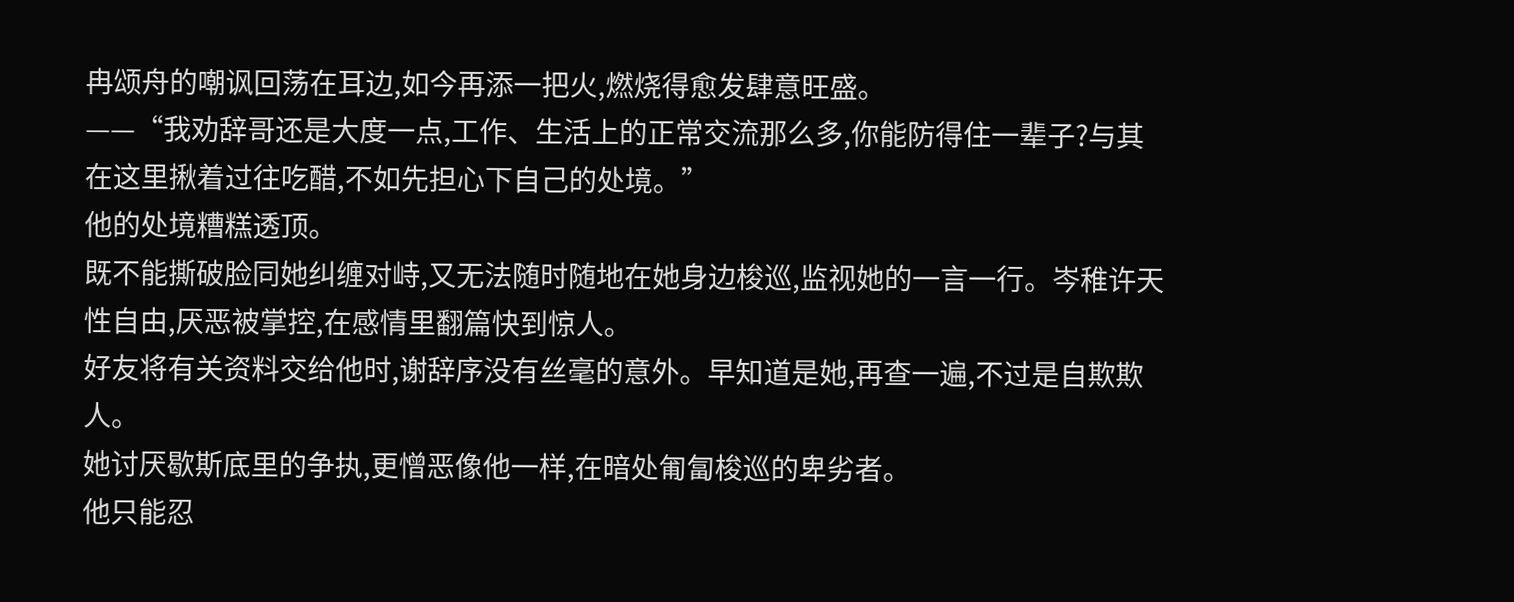冉颂舟的嘲讽回荡在耳边,如今再添一把火,燃烧得愈发肆意旺盛。
——“我劝辞哥还是大度一点,工作、生活上的正常交流那么多,你能防得住一辈子?与其在这里揪着过往吃醋,不如先担心下自己的处境。”
他的处境糟糕透顶。
既不能撕破脸同她纠缠对峙,又无法随时随地在她身边梭巡,监视她的一言一行。岑稚许天性自由,厌恶被掌控,在感情里翻篇快到惊人。
好友将有关资料交给他时,谢辞序没有丝毫的意外。早知道是她,再查一遍,不过是自欺欺人。
她讨厌歇斯底里的争执,更憎恶像他一样,在暗处匍匐梭巡的卑劣者。
他只能忍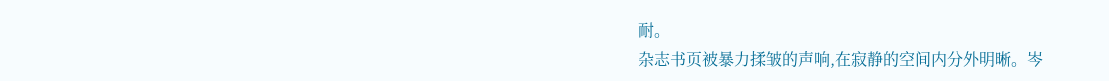耐。
杂志书页被暴力揉皱的声响,在寂静的空间内分外明晰。岑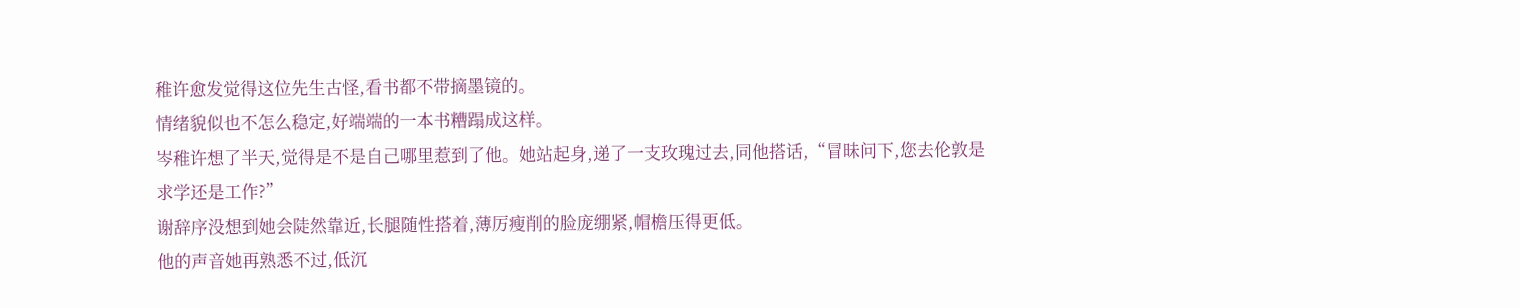稚许愈发觉得这位先生古怪,看书都不带摘墨镜的。
情绪貌似也不怎么稳定,好端端的一本书糟蹋成这样。
岑稚许想了半天,觉得是不是自己哪里惹到了他。她站起身,递了一支玫瑰过去,同他搭话,“冒昧问下,您去伦敦是求学还是工作?”
谢辞序没想到她会陡然靠近,长腿随性搭着,薄厉瘦削的脸庞绷紧,帽檐压得更低。
他的声音她再熟悉不过,低沉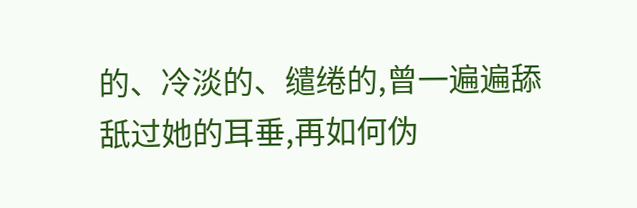的、冷淡的、缱绻的,曾一遍遍舔舐过她的耳垂,再如何伪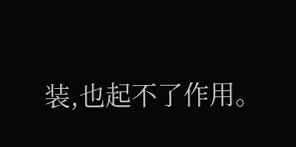装,也起不了作用。